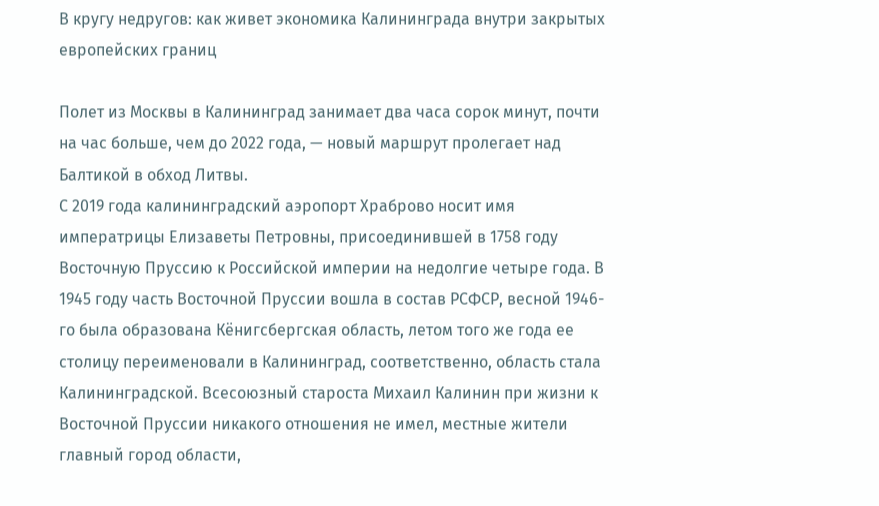В кругу недругов: как живет экономика Калининграда внутри закрытых европейских границ

Полет из Москвы в Калининград занимает два часа сорок минут, почти на час больше, чем до 2022 года, — новый маршрут пролегает над Балтикой в обход Литвы.
С 2019 года калининградский аэропорт Храброво носит имя императрицы Елизаветы Петровны, присоединившей в 1758 году Восточную Пруссию к Российской империи на недолгие четыре года. В 1945 году часть Восточной Пруссии вошла в состав РСФСР, весной 1946-го была образована Кёнигсбергская область, летом того же года ее столицу переименовали в Калининград, соответственно, область стала Калининградской. Всесоюзный староста Михаил Калинин при жизни к Восточной Пруссии никакого отношения не имел, местные жители главный город области,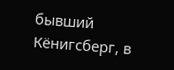бывший Кёнигсберг, в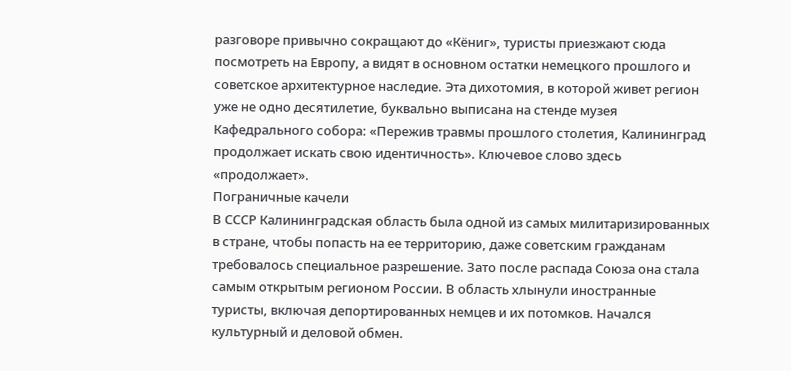разговоре привычно сокращают до «Кёниг», туристы приезжают сюда посмотреть на Европу, а видят в основном остатки немецкого прошлого и советское архитектурное наследие. Эта дихотомия, в которой живет регион уже не одно десятилетие, буквально выписана на стенде музея Кафедрального собора: «Пережив травмы прошлого столетия, Калининград продолжает искать свою идентичность». Ключевое слово здесь «продолжает».
Пограничные качели
В СССР Калининградская область была одной из самых милитаризированных в стране, чтобы попасть на ее территорию, даже советским гражданам требовалось специальное разрешение. Зато после распада Союза она стала самым открытым регионом России. В область хлынули иностранные туристы, включая депортированных немцев и их потомков. Начался культурный и деловой обмен.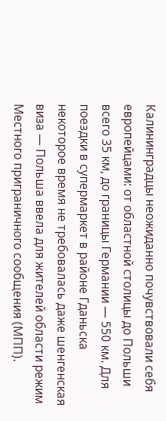Калининградцы неожиданно почувствовали себя европейцами: от областной столицы до Польши всего 35 км, до границы Германии — 550 км. Для поездки в супермаркет в районе Гданьска некоторое время не требовалась даже шенгенская виза — Польша ввела для жителей области режим Местного приграничного сообщения (МПП).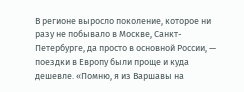В регионе выросло поколение, которое ни разу не побывало в Москве, Санкт-Петербурге, да просто в основной России, — поездки в Европу были проще и куда дешевле. «Помню, я из Варшавы на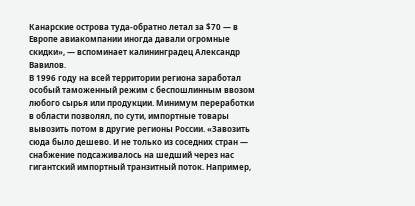Канарские острова туда-обратно летал за $70 — в Европе авиакомпании иногда давали огромные скидки», — вспоминает калининградец Александр Вавилов.
В 1996 году на всей территории региона заработал особый таможенный режим с беспошлинным ввозом любого сырья или продукции. Минимум переработки в области позволял, по сути, импортные товары вывозить потом в другие регионы России. «Завозить сюда было дешево. И не только из соседних стран — снабжение подсаживалось на шедший через нас гигантский импортный транзитный поток. Например,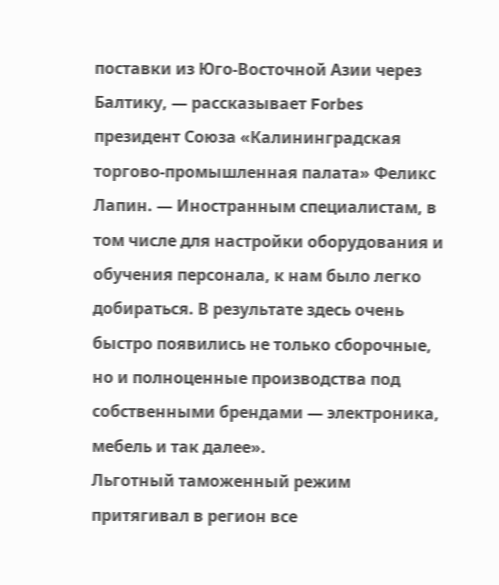поставки из Юго-Восточной Азии через Балтику, — рассказывает Forbes президент Союза «Калининградская торгово-промышленная палата» Феликс Лапин. — Иностранным специалистам, в том числе для настройки оборудования и обучения персонала, к нам было легко добираться. В результате здесь очень быстро появились не только сборочные, но и полноценные производства под собственными брендами — электроника, мебель и так далее».
Льготный таможенный режим притягивал в регион все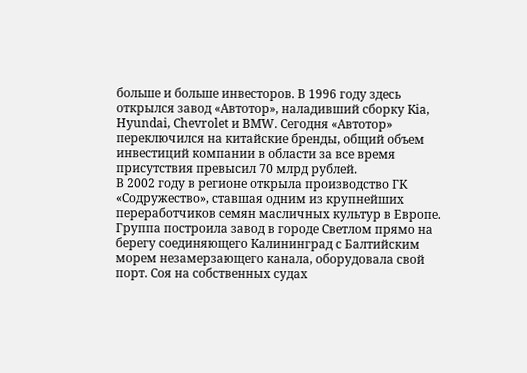больше и больше инвесторов. В 1996 году здесь открылся завод «Автотор», наладивший сборку Kia, Hyundai, Chevrolet и BMW. Сегодня «Автотор» переключился на китайские бренды, общий объем инвестиций компании в области за все время присутствия превысил 70 млрд рублей.
В 2002 году в регионе открыла производство ГК «Содружество», ставшая одним из крупнейших переработчиков семян масличных культур в Европе. Группа построила завод в городе Светлом прямо на берегу соединяющего Калининград с Балтийским морем незамерзающего канала, оборудовала свой порт. Соя на собственных судах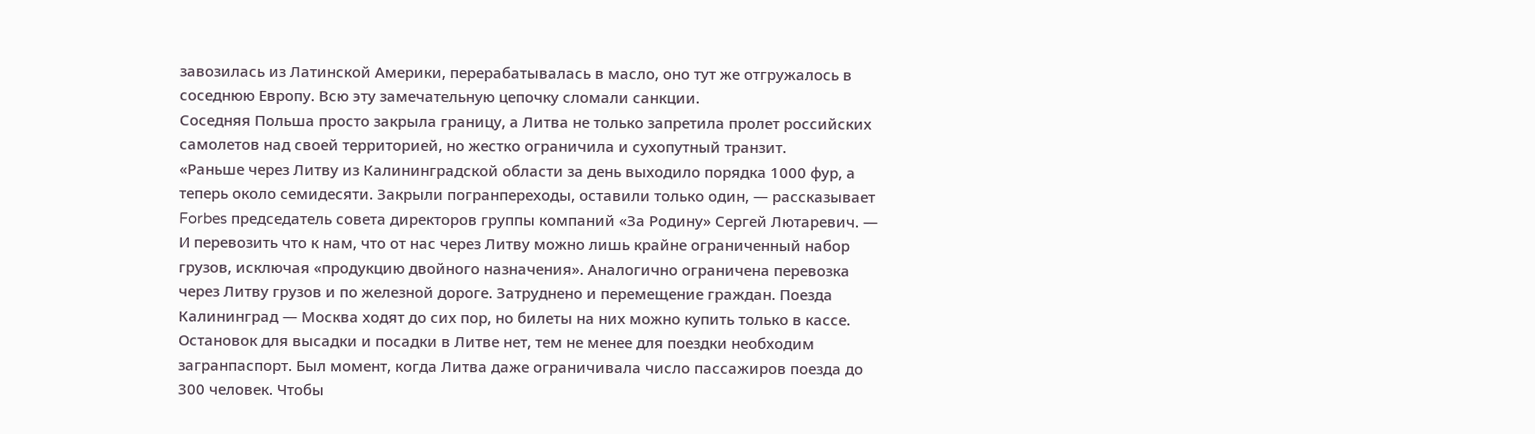завозилась из Латинской Америки, перерабатывалась в масло, оно тут же отгружалось в соседнюю Европу. Всю эту замечательную цепочку сломали санкции.
Соседняя Польша просто закрыла границу, а Литва не только запретила пролет российских самолетов над своей территорией, но жестко ограничила и сухопутный транзит.
«Раньше через Литву из Калининградской области за день выходило порядка 1000 фур, а теперь около семидесяти. Закрыли погранпереходы, оставили только один, — рассказывает Forbes председатель совета директоров группы компаний «За Родину» Сергей Лютаревич. — И перевозить что к нам, что от нас через Литву можно лишь крайне ограниченный набор грузов, исключая «продукцию двойного назначения». Аналогично ограничена перевозка через Литву грузов и по железной дороге. Затруднено и перемещение граждан. Поезда Калининград — Москва ходят до сих пор, но билеты на них можно купить только в кассе. Остановок для высадки и посадки в Литве нет, тем не менее для поездки необходим загранпаспорт. Был момент, когда Литва даже ограничивала число пассажиров поезда до 300 человек. Чтобы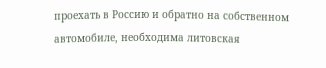проехать в Россию и обратно на собственном автомобиле, необходима литовская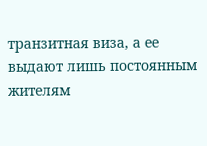транзитная виза, а ее выдают лишь постоянным жителям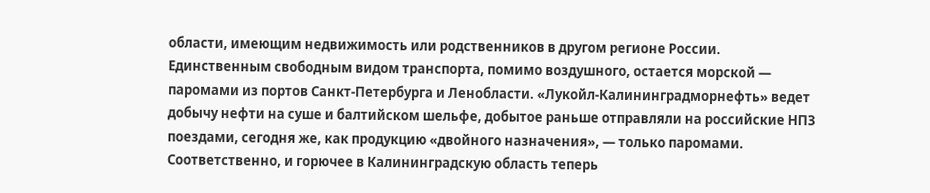области, имеющим недвижимость или родственников в другом регионе России.
Единственным свободным видом транспорта, помимо воздушного, остается морской — паромами из портов Санкт-Петербурга и Ленобласти. «Лукойл-Калининградморнефть» ведет добычу нефти на суше и балтийском шельфе, добытое раньше отправляли на российские НПЗ поездами, сегодня же, как продукцию «двойного назначения», — только паромами. Соответственно, и горючее в Калининградскую область теперь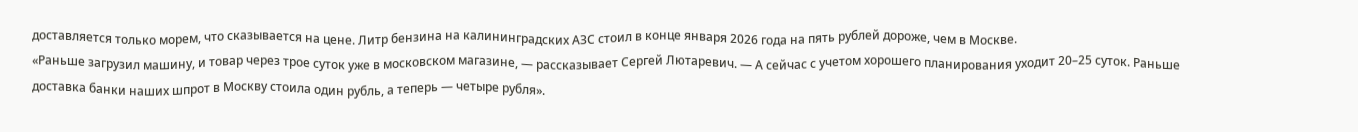доставляется только морем, что сказывается на цене. Литр бензина на калининградских АЗС стоил в конце января 2026 года на пять рублей дороже, чем в Москве.
«Раньше загрузил машину, и товар через трое суток уже в московском магазине, — рассказывает Сергей Лютаревич. — А сейчас с учетом хорошего планирования уходит 20–25 суток. Раньше доставка банки наших шпрот в Москву стоила один рубль, а теперь — четыре рубля».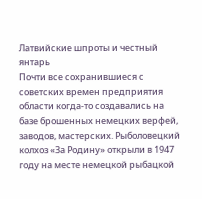Латвийские шпроты и честный янтарь
Почти все сохранившиеся с советских времен предприятия области когда-то создавались на базе брошенных немецких верфей, заводов, мастерских. Рыболовецкий колхоз «За Родину» открыли в 1947 году на месте немецкой рыбацкой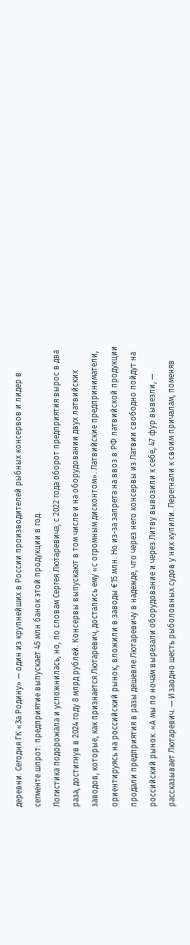деревни. Сегодня ГК «За Родину» — один из крупнейших в России производителей рыбных консервов и лидер в сегменте шпрот: предприятие выпускает 45 млн банок этой продукции в год.
Логистика подорожала и усложнилась, но, по словам Сергея Лютаревича, с 2022 года оборот предприятия вырос в два раза, достигнув в 2024 году 8 млрд рублей. Консервы выпускают в том числе и на оборудовании двух латвийских заводов, которые, как признается Лютаревич, достались ему «с огромным дисконтом». Латвийские предприниматели, ориентируясь на российский рынок, вложили в заводы €15 млн. Но из-за запрета на ввоз в РФ латвийской продукции продали предприятия в разы дешевле Лютаревичу в надежде, что через него консервы из Латвии свободно пойдут на российский рынок. «А мы по ночам вырезали оборудование и через Литву вывозили к себе, 47 фур вывезли, — рассказывает Лютаревич. — И заодно шесть рыболовных судов у них купили. Перегнали к своим причалам, поменяв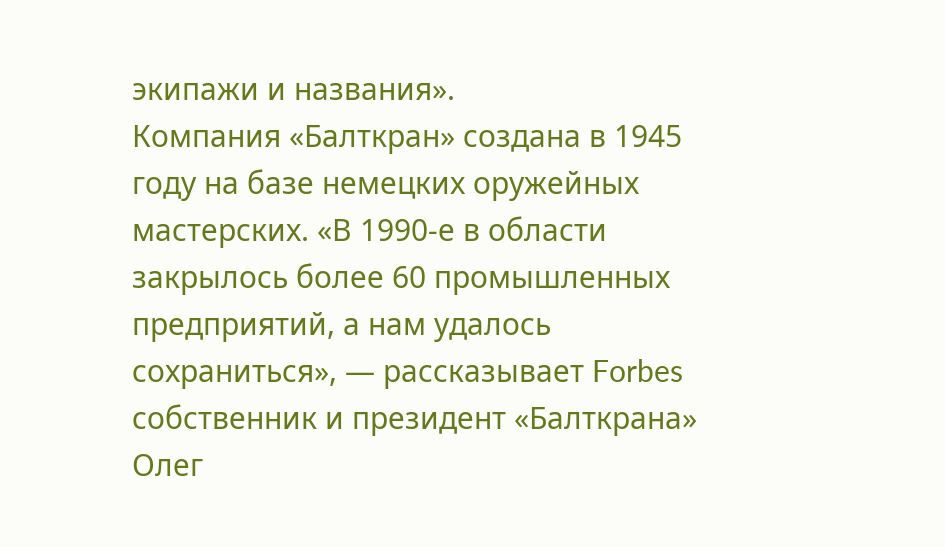экипажи и названия».
Компания «Балткран» создана в 1945 году на базе немецких оружейных мастерских. «В 1990-е в области закрылось более 60 промышленных предприятий, а нам удалось сохраниться», — рассказывает Forbes собственник и президент «Балткрана» Олег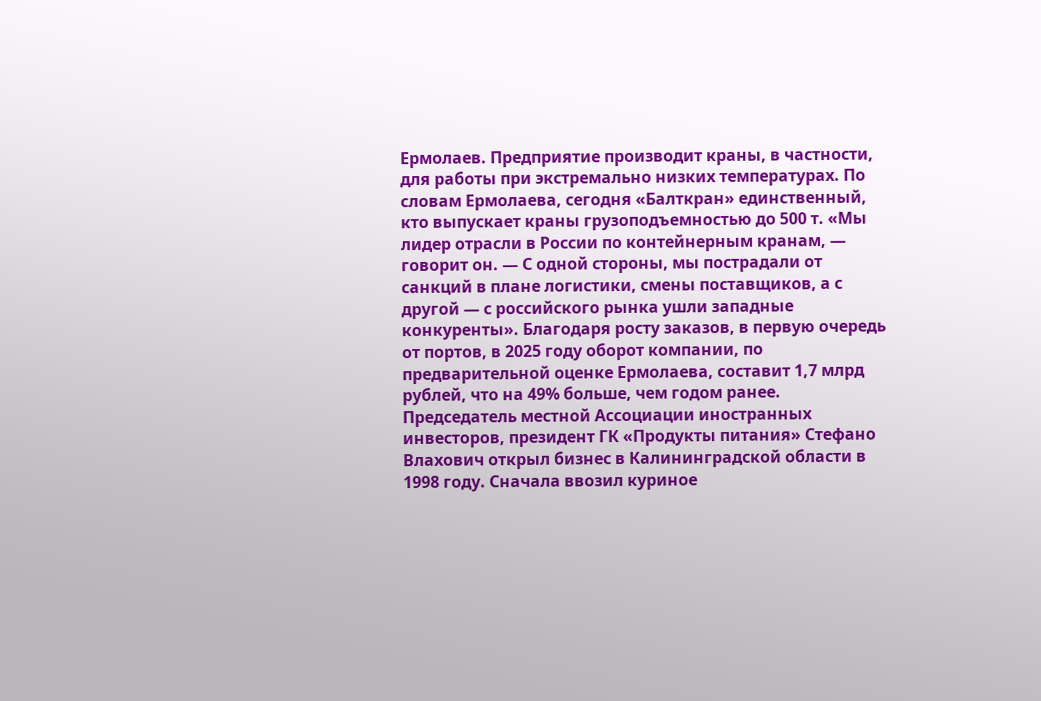Ермолаев. Предприятие производит краны, в частности, для работы при экстремально низких температурах. По словам Ермолаева, сегодня «Балткран» единственный, кто выпускает краны грузоподъемностью до 500 т. «Мы лидер отрасли в России по контейнерным кранам, — говорит он. — С одной стороны, мы пострадали от санкций в плане логистики, смены поставщиков, а с другой — с российского рынка ушли западные конкуренты». Благодаря росту заказов, в первую очередь от портов, в 2025 году оборот компании, по предварительной оценке Ермолаева, составит 1,7 млрд рублей, что на 49% больше, чем годом ранее.
Председатель местной Ассоциации иностранных инвесторов, президент ГК «Продукты питания» Стефано Влахович открыл бизнес в Калининградской области в 1998 году. Сначала ввозил куриное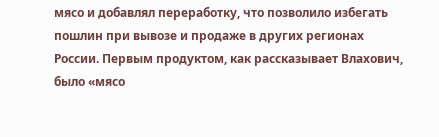мясо и добавлял переработку, что позволило избегать пошлин при вывозе и продаже в других регионах России. Первым продуктом, как рассказывает Влахович, было «мясо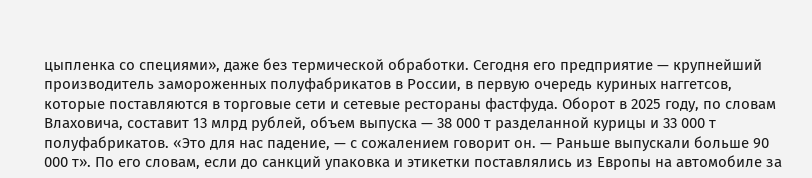цыпленка со специями», даже без термической обработки. Сегодня его предприятие — крупнейший производитель замороженных полуфабрикатов в России, в первую очередь куриных наггетсов, которые поставляются в торговые сети и сетевые рестораны фастфуда. Оборот в 2025 году, по словам Влаховича, составит 13 млрд рублей, объем выпуска — 38 000 т разделанной курицы и 33 000 т полуфабрикатов. «Это для нас падение, — с сожалением говорит он. — Раньше выпускали больше 90 000 т». По его словам, если до санкций упаковка и этикетки поставлялись из Европы на автомобиле за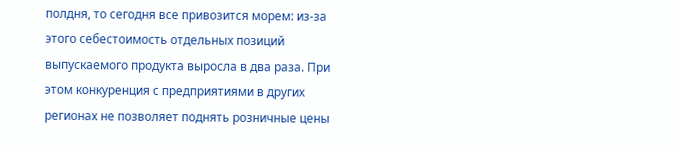полдня, то сегодня все привозится морем: из-за этого себестоимость отдельных позиций выпускаемого продукта выросла в два раза. При этом конкуренция с предприятиями в других регионах не позволяет поднять розничные цены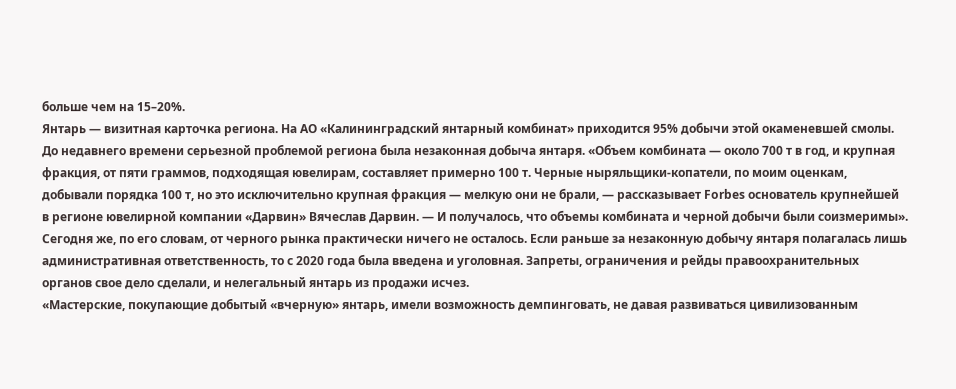больше чем на 15–20%.
Янтарь — визитная карточка региона. На АО «Калининградский янтарный комбинат» приходится 95% добычи этой окаменевшей смолы. До недавнего времени серьезной проблемой региона была незаконная добыча янтаря. «Объем комбината — около 700 т в год, и крупная фракция, от пяти граммов, подходящая ювелирам, составляет примерно 100 т. Черные ныряльщики-копатели, по моим оценкам, добывали порядка 100 т, но это исключительно крупная фракция — мелкую они не брали, — рассказывает Forbes основатель крупнейшей в регионе ювелирной компании «Дарвин» Вячеслав Дарвин. — И получалось, что объемы комбината и черной добычи были соизмеримы». Сегодня же, по его словам, от черного рынка практически ничего не осталось. Если раньше за незаконную добычу янтаря полагалась лишь административная ответственность, то с 2020 года была введена и уголовная. Запреты, ограничения и рейды правоохранительных органов свое дело сделали, и нелегальный янтарь из продажи исчез.
«Мастерские, покупающие добытый «вчерную» янтарь, имели возможность демпинговать, не давая развиваться цивилизованным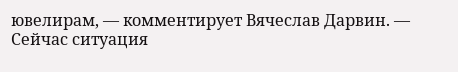ювелирам, — комментирует Вячеслав Дарвин. — Сейчас ситуация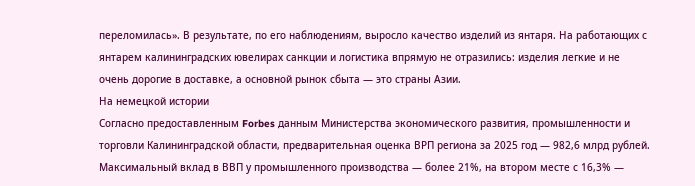переломилась». В результате, по его наблюдениям, выросло качество изделий из янтаря. На работающих с янтарем калининградских ювелирах санкции и логистика впрямую не отразились: изделия легкие и не очень дорогие в доставке, а основной рынок сбыта — это страны Азии.
На немецкой истории
Согласно предоставленным Forbes данным Министерства экономического развития, промышленности и торговли Калининградской области, предварительная оценка ВРП региона за 2025 год — 982,6 млрд рублей. Максимальный вклад в ВВП у промышленного производства — более 21%, на втором месте с 16,3% —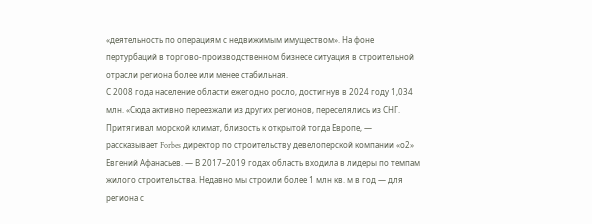«деятельность по операциям с недвижимым имуществом». На фоне пертурбаций в торгово-производственном бизнесе ситуация в строительной отрасли региона более или менее стабильная.
С 2008 года население области ежегодно росло, достигнув в 2024 году 1,034 млн. «Сюда активно переезжали из других регионов, переселялись из СНГ. Притягивал морской климат, близость к открытой тогда Европе, — рассказывает Forbes директор по строительству девелоперской компании «о2» Евгений Афанасьев. — В 2017–2019 годах область входила в лидеры по темпам жилого строительства. Недавно мы строили более 1 млн кв. м в год — для региона с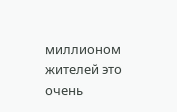миллионом жителей это очень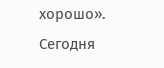хорошо». Сегодня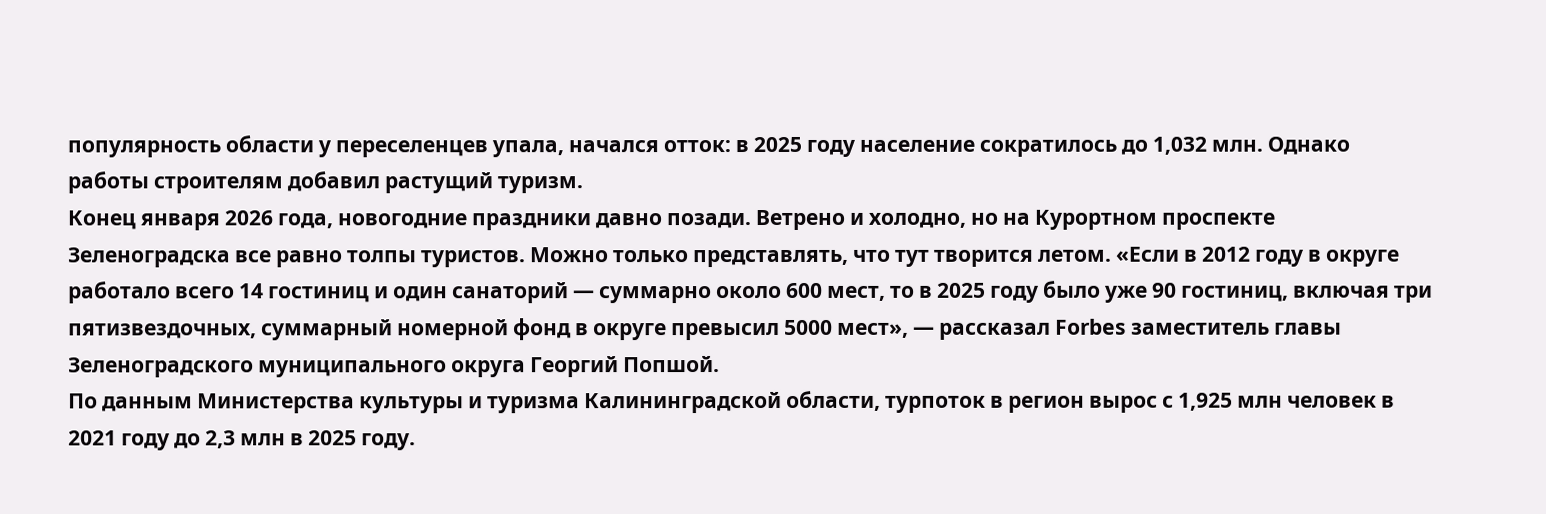популярность области у переселенцев упала, начался отток: в 2025 году население сократилось до 1,032 млн. Однако работы строителям добавил растущий туризм.
Конец января 2026 года, новогодние праздники давно позади. Ветрено и холодно, но на Курортном проспекте Зеленоградска все равно толпы туристов. Можно только представлять, что тут творится летом. «Если в 2012 году в округе работало всего 14 гостиниц и один санаторий — суммарно около 600 мест, то в 2025 году было уже 90 гостиниц, включая три пятизвездочных, суммарный номерной фонд в округе превысил 5000 мест», — рассказал Forbes заместитель главы Зеленоградского муниципального округа Георгий Попшой.
По данным Министерства культуры и туризма Калининградской области, турпоток в регион вырос с 1,925 млн человек в 2021 году до 2,3 млн в 2025 году.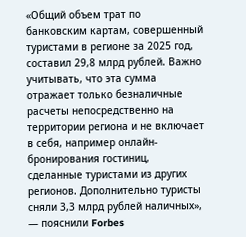«Общий объем трат по банковским картам, совершенный туристами в регионе за 2025 год, составил 29,8 млрд рублей. Важно учитывать, что эта сумма отражает только безналичные расчеты непосредственно на территории региона и не включает в себя, например онлайн-бронирования гостиниц, сделанные туристами из других регионов. Дополнительно туристы сняли 3,3 млрд рублей наличных», — пояснили Forbes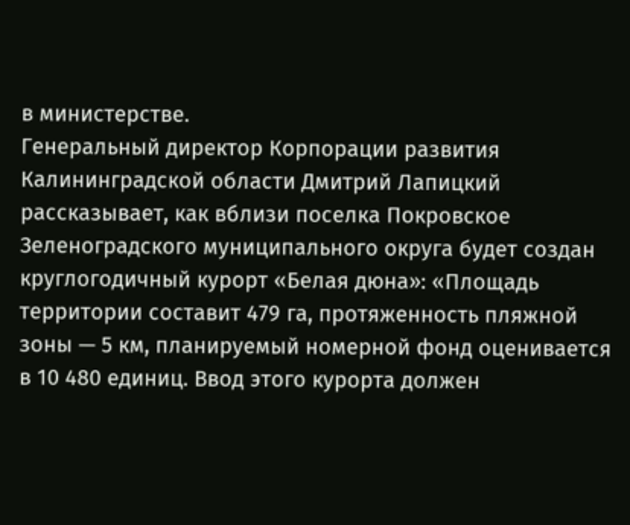в министерстве.
Генеральный директор Корпорации развития Калининградской области Дмитрий Лапицкий рассказывает, как вблизи поселка Покровское Зеленоградского муниципального округа будет создан круглогодичный курорт «Белая дюна»: «Площадь территории составит 479 га, протяженность пляжной зоны — 5 км, планируемый номерной фонд оценивается в 10 480 единиц. Ввод этого курорта должен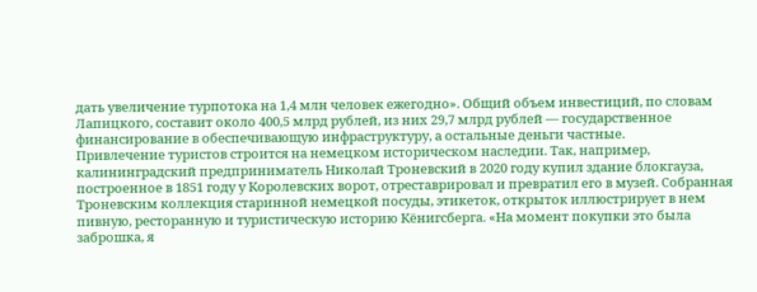дать увеличение турпотока на 1,4 млн человек ежегодно». Общий объем инвестиций, по словам Лапицкого, составит около 400,5 млрд рублей, из них 29,7 млрд рублей — государственное финансирование в обеспечивающую инфраструктуру, а остальные деньги частные.
Привлечение туристов строится на немецком историческом наследии. Так, например, калининградский предприниматель Николай Троневский в 2020 году купил здание блокгауза, построенное в 1851 году у Королевских ворот, отреставрировал и превратил его в музей. Собранная Троневским коллекция старинной немецкой посуды, этикеток, открыток иллюстрирует в нем пивную, ресторанную и туристическую историю Кёнигсберга. «На момент покупки это была заброшка, я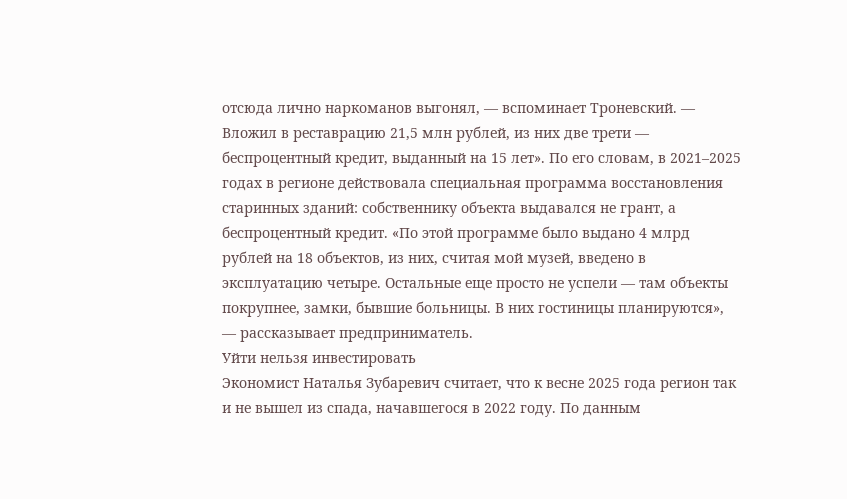отсюда лично наркоманов выгонял, — вспоминает Троневский. — Вложил в реставрацию 21,5 млн рублей, из них две трети — беспроцентный кредит, выданный на 15 лет». По его словам, в 2021–2025 годах в регионе действовала специальная программа восстановления старинных зданий: собственнику объекта выдавался не грант, а беспроцентный кредит. «По этой программе было выдано 4 млрд рублей на 18 объектов, из них, считая мой музей, введено в эксплуатацию четыре. Остальные еще просто не успели — там объекты покрупнее, замки, бывшие больницы. В них гостиницы планируются», — рассказывает предприниматель.
Уйти нельзя инвестировать
Экономист Наталья Зубаревич считает, что к весне 2025 года регион так и не вышел из спада, начавшегося в 2022 году. По данным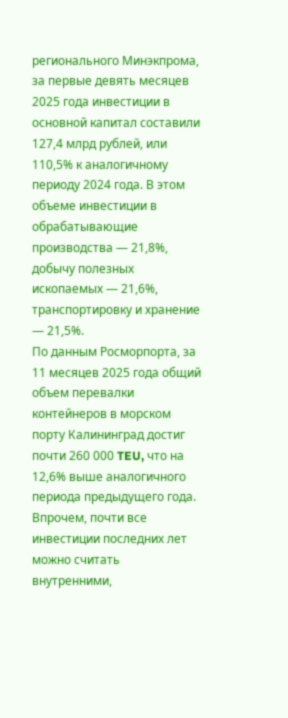регионального Минэкпрома, за первые девять месяцев 2025 года инвестиции в основной капитал составили 127,4 млрд рублей, или 110,5% к аналогичному периоду 2024 года. В этом объеме инвестиции в обрабатывающие производства — 21,8%, добычу полезных ископаемых — 21,6%, транспортировку и хранение — 21,5%.
По данным Росморпорта, за 11 месяцев 2025 года общий объем перевалки контейнеров в морском порту Калининград достиг почти 260 000 TEU, что на 12,6% выше аналогичного периода предыдущего года.
Впрочем, почти все инвестиции последних лет можно считать внутренними,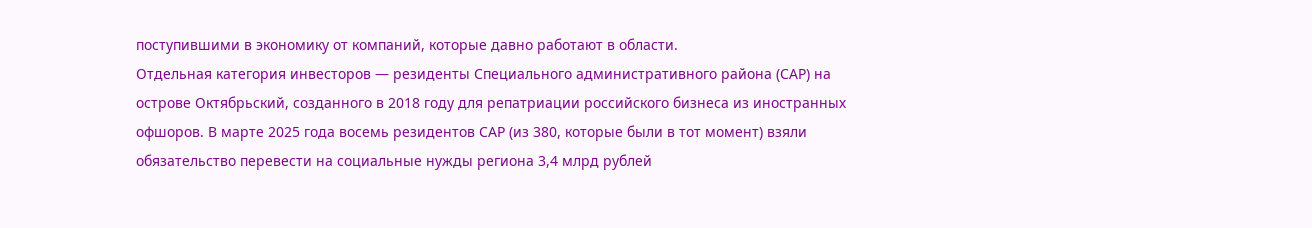поступившими в экономику от компаний, которые давно работают в области.
Отдельная категория инвесторов — резиденты Специального административного района (САР) на острове Октябрьский, созданного в 2018 году для репатриации российского бизнеса из иностранных офшоров. В марте 2025 года восемь резидентов САР (из 380, которые были в тот момент) взяли обязательство перевести на социальные нужды региона 3,4 млрд рублей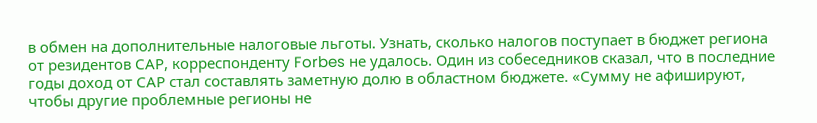в обмен на дополнительные налоговые льготы. Узнать, сколько налогов поступает в бюджет региона от резидентов САР, корреспонденту Forbes не удалось. Один из собеседников сказал, что в последние годы доход от САР стал составлять заметную долю в областном бюджете. «Сумму не афишируют, чтобы другие проблемные регионы не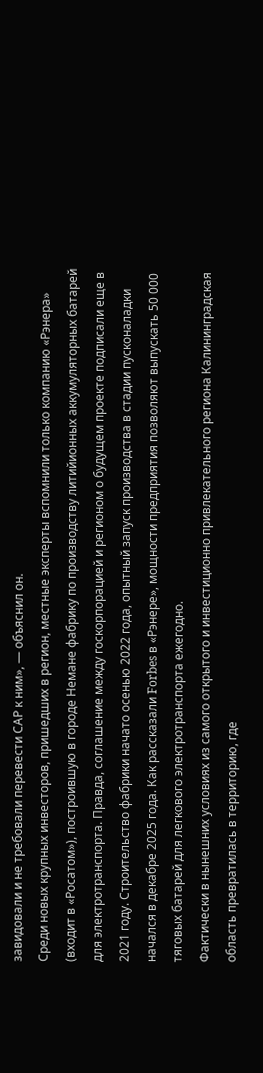завидовали и не требовали перевести САР к ним», — объяснил он.
Среди новых крупных инвесторов, пришедших в регион, местные эксперты вспомнили только компанию «Рэнера» (входит в «Росатом»), построившую в городе Немане фабрику по производству литийионных аккумуляторных батарей для электротранспорта. Правда, соглашение между госкорпорацией и регионом о будущем проекте подписали еще в 2021 году. Строительство фабрики начато осенью 2022 года, опытный запуск производства в стадии пусконаладки начался в декабре 2025 года. Как рассказали Forbes в «Рэнере», мощности предприятия позволяют выпускать 50 000 тяговых батарей для легкового электротранспорта ежегодно.
Фактически в нынешних условиях из самого открытого и инвестиционно привлекательного региона Калининградская область превратилась в территорию, где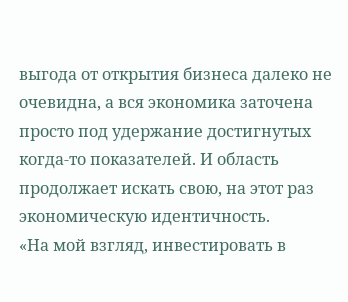выгода от открытия бизнеса далеко не очевидна, а вся экономика заточена просто под удержание достигнутых когда-то показателей. И область продолжает искать свою, на этот раз экономическую идентичность.
«На мой взгляд, инвестировать в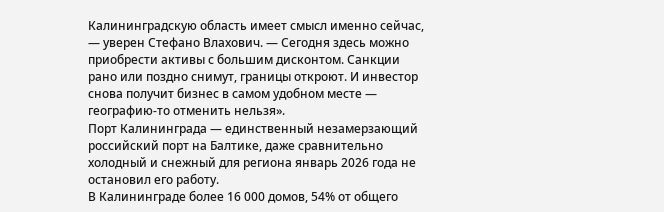Калининградскую область имеет смысл именно сейчас, — уверен Стефано Влахович. — Сегодня здесь можно приобрести активы с большим дисконтом. Санкции рано или поздно снимут, границы откроют. И инвестор снова получит бизнес в самом удобном месте — географию-то отменить нельзя».
Порт Калининграда — единственный незамерзающий российский порт на Балтике, даже сравнительно холодный и снежный для региона январь 2026 года не остановил его работу.
В Калининграде более 16 000 домов, 54% от общего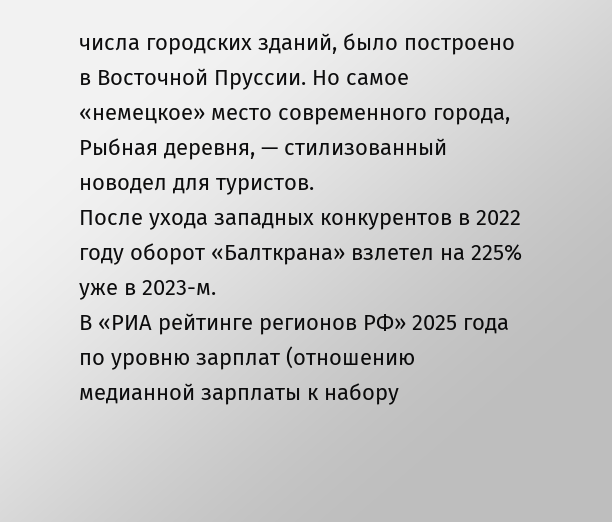числа городских зданий, было построено в Восточной Пруссии. Но самое «немецкое» место современного города, Рыбная деревня, — стилизованный новодел для туристов.
После ухода западных конкурентов в 2022 году оборот «Балткрана» взлетел на 225% уже в 2023-м.
В «РИА рейтинге регионов РФ» 2025 года по уровню зарплат (отношению медианной зарплаты к набору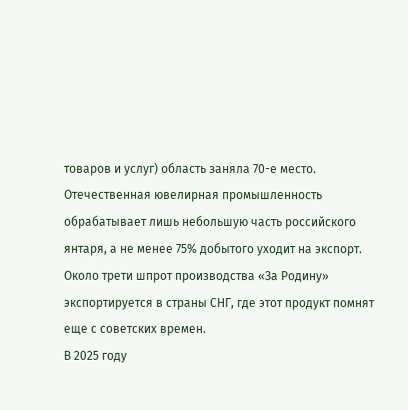товаров и услуг) область заняла 70-е место.
Отечественная ювелирная промышленность обрабатывает лишь небольшую часть российского янтаря, а не менее 75% добытого уходит на экспорт.
Около трети шпрот производства «За Родину» экспортируется в страны СНГ, где этот продукт помнят еще с советских времен.
В 2025 году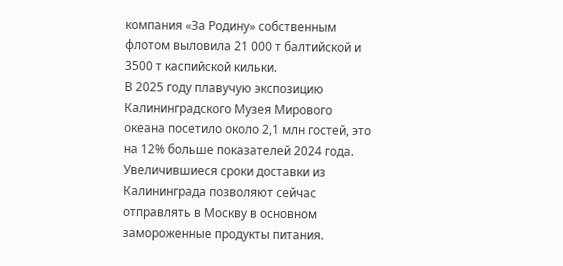компания «За Родину» собственным флотом выловила 21 000 т балтийской и 3500 т каспийской кильки.
В 2025 году плавучую экспозицию Калининградского Музея Мирового океана посетило около 2,1 млн гостей, это на 12% больше показателей 2024 года.
Увеличившиеся сроки доставки из Калининграда позволяют сейчас отправлять в Москву в основном замороженные продукты питания.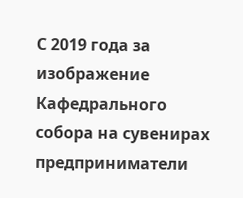С 2019 года за изображение Кафедрального собора на сувенирах предприниматели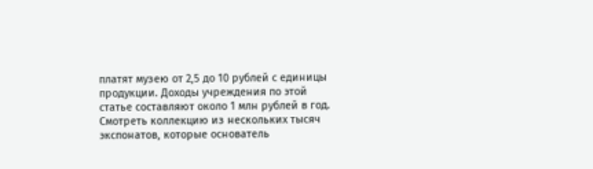платят музею от 2,5 до 10 рублей с единицы продукции. Доходы учреждения по этой статье составляют около 1 млн рублей в год.
Смотреть коллекцию из нескольких тысяч экспонатов, которые основатель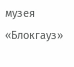музея «Блокгауз»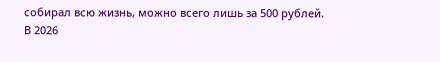собирал всю жизнь, можно всего лишь за 500 рублей.
В 2026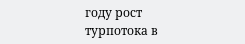году рост турпотока в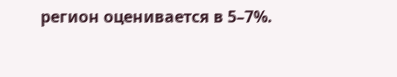регион оценивается в 5–7%.